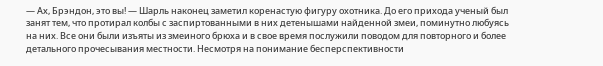— Ах, Брэндон, это вы! — Шарль наконец заметил коренастую фигуру охотника. До его прихода ученый был занят тем, что протирал колбы с заспиртованными в них детенышами найденной змеи, поминутно любуясь на них. Все они были изъяты из змеиного брюха и в свое время послужили поводом для повторного и более детального прочесывания местности. Несмотря на понимание бесперспективности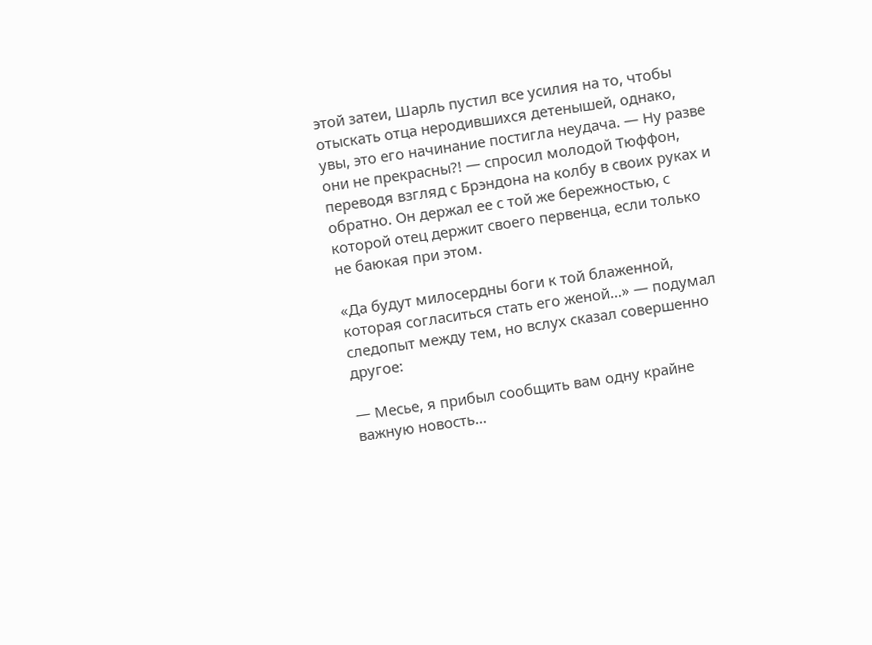этой затеи, Шарль пустил все усилия на то, чтобы отыскать отца неродившихся детенышей, однако, увы, это его начинание постигла неудача. — Ну разве они не прекрасны?! — спросил молодой Тюффон, переводя взгляд с Брэндона на колбу в своих руках и обратно. Он держал ее с той же бережностью, с которой отец держит своего первенца, если только не баюкая при этом.

«Да будут милосердны боги к той блаженной, которая согласиться стать его женой…» — подумал следопыт между тем, но вслух сказал совершенно другое:

— Месье, я прибыл сообщить вам одну крайне важную новость…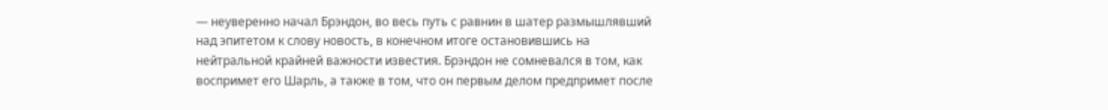— неуверенно начал Брэндон, во весь путь с равнин в шатер размышлявший над эпитетом к слову новость, в конечном итоге остановившись на нейтральной крайней важности известия. Брэндон не сомневался в том, как воспримет его Шарль, а также в том, что он первым делом предпримет после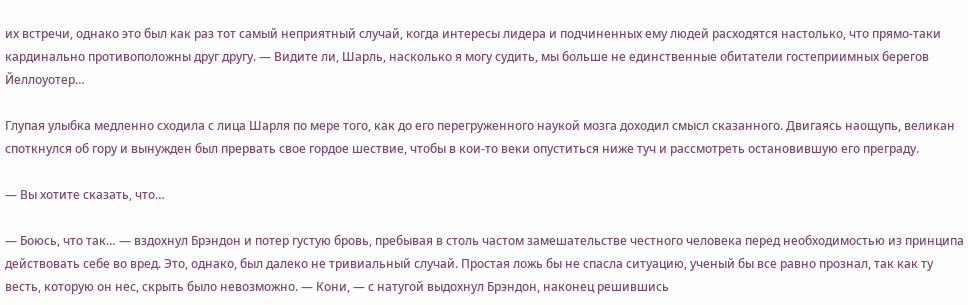их встречи, однако это был как раз тот самый неприятный случай, когда интересы лидера и подчиненных ему людей расходятся настолько, что прямо-таки кардинально противоположны друг другу. — Видите ли, Шарль, насколько я могу судить, мы больше не единственные обитатели гостеприимных берегов Йеллоуотер…

Глупая улыбка медленно сходила с лица Шарля по мере того, как до его перегруженного наукой мозга доходил смысл сказанного. Двигаясь наощупь, великан споткнулся об гору и вынужден был прервать свое гордое шествие, чтобы в кои-то веки опуститься ниже туч и рассмотреть остановившую его преграду.

— Вы хотите сказать, что…

— Боюсь, что так… — вздохнул Брэндон и потер густую бровь, пребывая в столь частом замешательстве честного человека перед необходимостью из принципа действовать себе во вред. Это, однако, был далеко не тривиальный случай. Простая ложь бы не спасла ситуацию, ученый бы все равно прознал, так как ту весть, которую он нес, скрыть было невозможно. — Кони, — с натугой выдохнул Брэндон, наконец решившись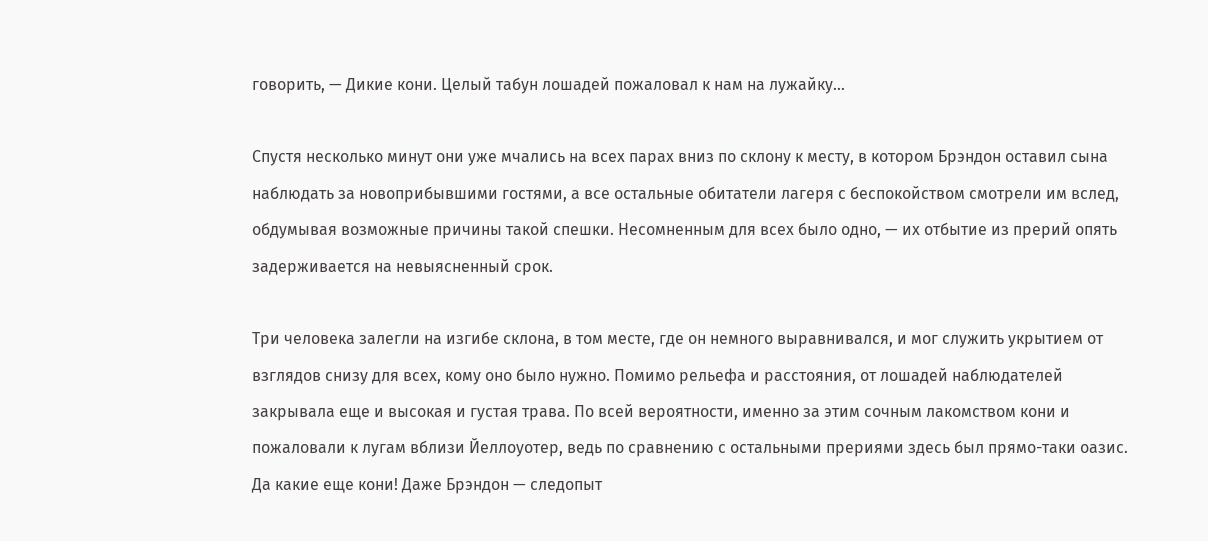говорить, — Дикие кони. Целый табун лошадей пожаловал к нам на лужайку…

Спустя несколько минут они уже мчались на всех парах вниз по склону к месту, в котором Брэндон оставил сына наблюдать за новоприбывшими гостями, а все остальные обитатели лагеря с беспокойством смотрели им вслед, обдумывая возможные причины такой спешки. Несомненным для всех было одно, — их отбытие из прерий опять задерживается на невыясненный срок.

Три человека залегли на изгибе склона, в том месте, где он немного выравнивался, и мог служить укрытием от взглядов снизу для всех, кому оно было нужно. Помимо рельефа и расстояния, от лошадей наблюдателей закрывала еще и высокая и густая трава. По всей вероятности, именно за этим сочным лакомством кони и пожаловали к лугам вблизи Йеллоуотер, ведь по сравнению с остальными прериями здесь был прямо-таки оазис. Да какие еще кони! Даже Брэндон — следопыт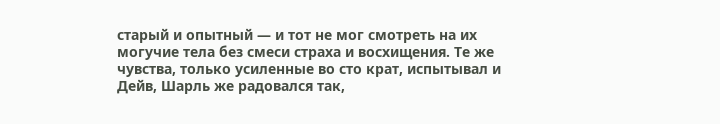старый и опытный — и тот не мог смотреть на их могучие тела без смеси страха и восхищения. Те же чувства, только усиленные во сто крат, испытывал и Дейв, Шарль же радовался так,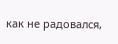как не радовался,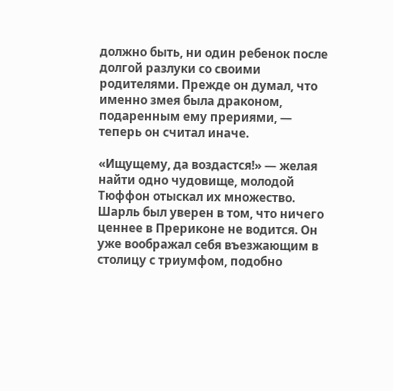должно быть, ни один ребенок после долгой разлуки со своими родителями. Прежде он думал, что именно змея была драконом, подаренным ему прериями, — теперь он считал иначе.

«Ищущему, да воздастся!» — желая найти одно чудовище, молодой Тюффон отыскал их множество. Шарль был уверен в том, что ничего ценнее в Прериконе не водится. Он уже воображал себя въезжающим в столицу с триумфом, подобно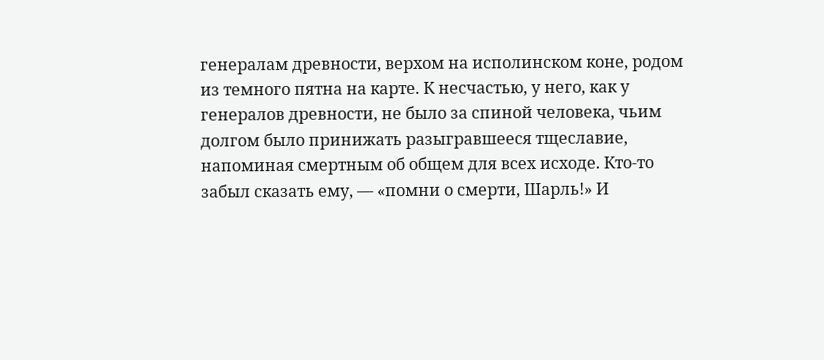генералам древности, верхом на исполинском коне, родом из темного пятна на карте. К несчастью, у него, как у генералов древности, не было за спиной человека, чьим долгом было принижать разыгравшееся тщеславие, напоминая смертным об общем для всех исходе. Кто-то забыл сказать ему, — «помни о смерти, Шарль!» И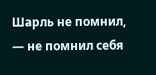Шарль не помнил, — не помнил себя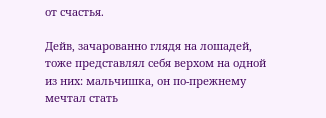от счастья.

Дейв, зачарованно глядя на лошадей, тоже представлял себя верхом на одной из них: мальчишка, он по-прежнему мечтал стать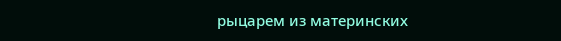рыцарем из материнских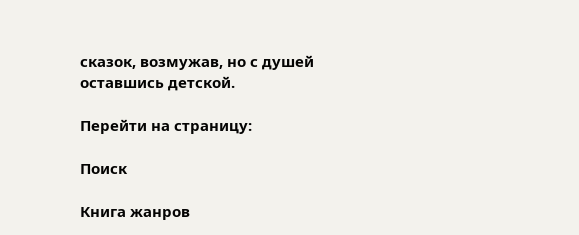сказок, возмужав, но с душей оставшись детской.

Перейти на страницу:

Поиск

Книга жанров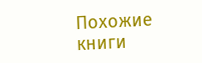Похожие книги